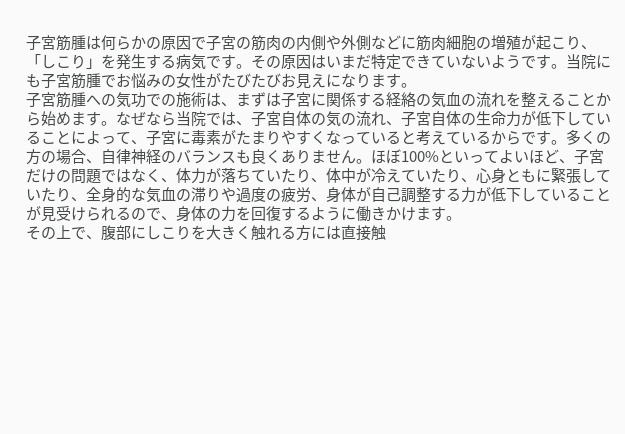子宮筋腫は何らかの原因で子宮の筋肉の内側や外側などに筋肉細胞の増殖が起こり、「しこり」を発生する病気です。その原因はいまだ特定できていないようです。当院にも子宮筋腫でお悩みの女性がたびたびお見えになります。
子宮筋腫への気功での施術は、まずは子宮に関係する経絡の気血の流れを整えることから始めます。なぜなら当院では、子宮自体の気の流れ、子宮自体の生命力が低下していることによって、子宮に毒素がたまりやすくなっていると考えているからです。多くの方の場合、自律神経のバランスも良くありません。ほぼ100%といってよいほど、子宮だけの問題ではなく、体力が落ちていたり、体中が冷えていたり、心身ともに緊張していたり、全身的な気血の滞りや過度の疲労、身体が自己調整する力が低下していることが見受けられるので、身体の力を回復するように働きかけます。
その上で、腹部にしこりを大きく触れる方には直接触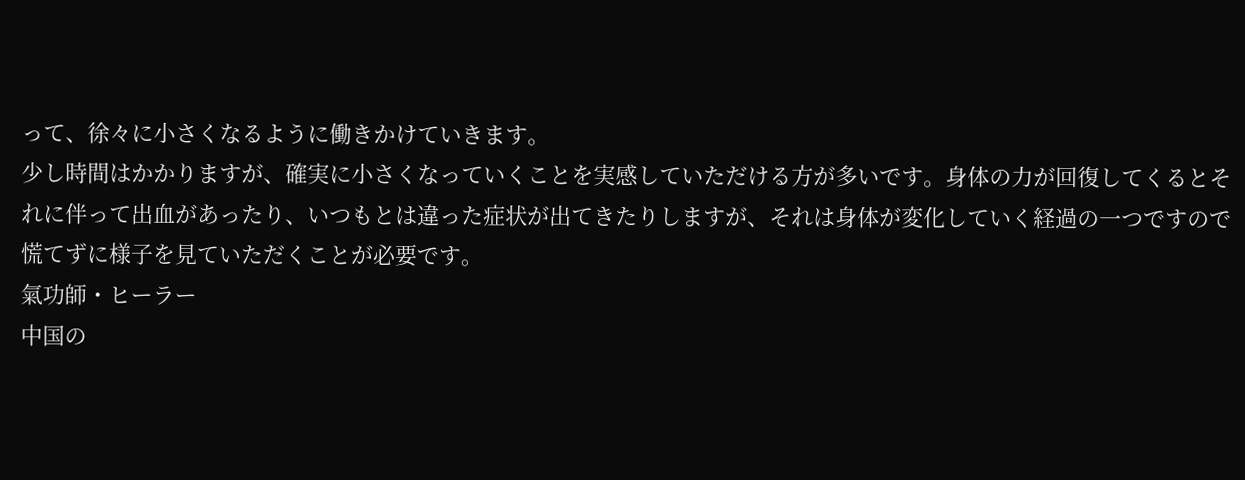って、徐々に小さくなるように働きかけていきます。
少し時間はかかりますが、確実に小さくなっていくことを実感していただける方が多いです。身体の力が回復してくるとそれに伴って出血があったり、いつもとは違った症状が出てきたりしますが、それは身体が変化していく経過の一つですので慌てずに様子を見ていただくことが必要です。
氣功師・ヒーラー
中国の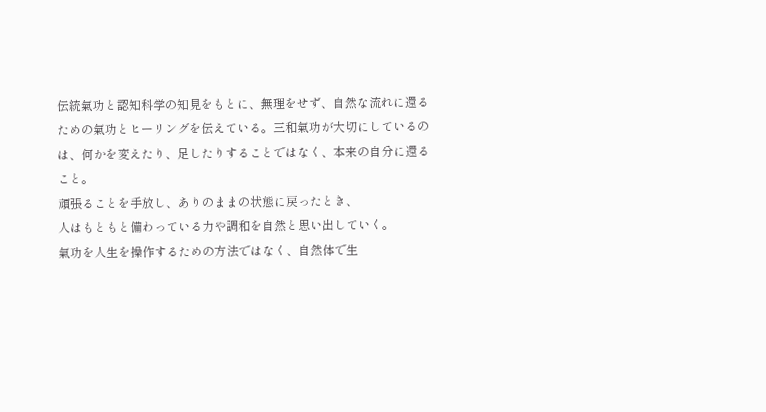伝統氣功と認知科学の知見をもとに、無理をせず、自然な流れに還るための氣功とヒーリングを伝えている。三和氣功が大切にしているのは、何かを変えたり、足したりすることではなく、本来の自分に還ること。
頑張ることを手放し、ありのままの状態に戻ったとき、
人はもともと備わっている力や調和を自然と思い出していく。
氣功を人生を操作するための方法ではなく、自然体で生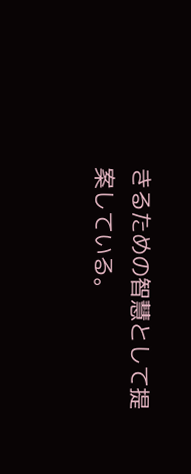きるための智慧として提案している。